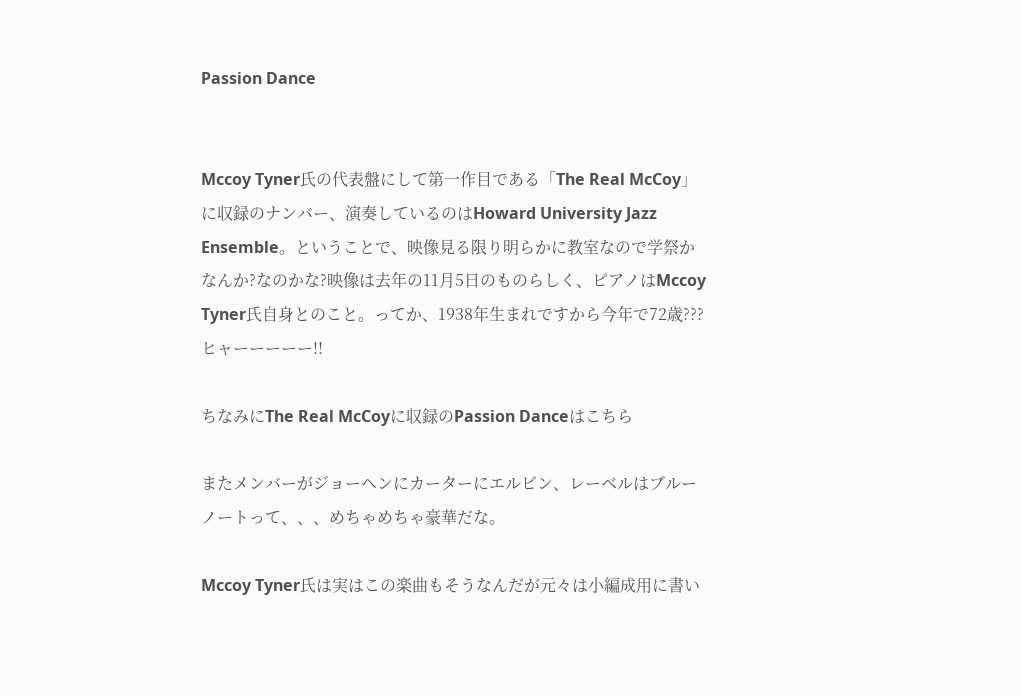Passion Dance


Mccoy Tyner氏の代表盤にして第一作目である「The Real McCoy」に収録のナンバー、演奏しているのはHoward University Jazz Ensemble。ということで、映像見る限り明らかに教室なので学祭かなんか?なのかな?映像は去年の11月5日のものらしく、ピアノはMccoy Tyner氏自身とのこと。ってか、1938年生まれですから今年で72歳???ヒャーーーーー!!

ちなみにThe Real McCoyに収録のPassion Danceはこちら

またメンバーがジョーヘンにカーターにエルビン、レーベルはブルーノートって、、、めちゃめちゃ豪華だな。

Mccoy Tyner氏は実はこの楽曲もそうなんだが元々は小編成用に書い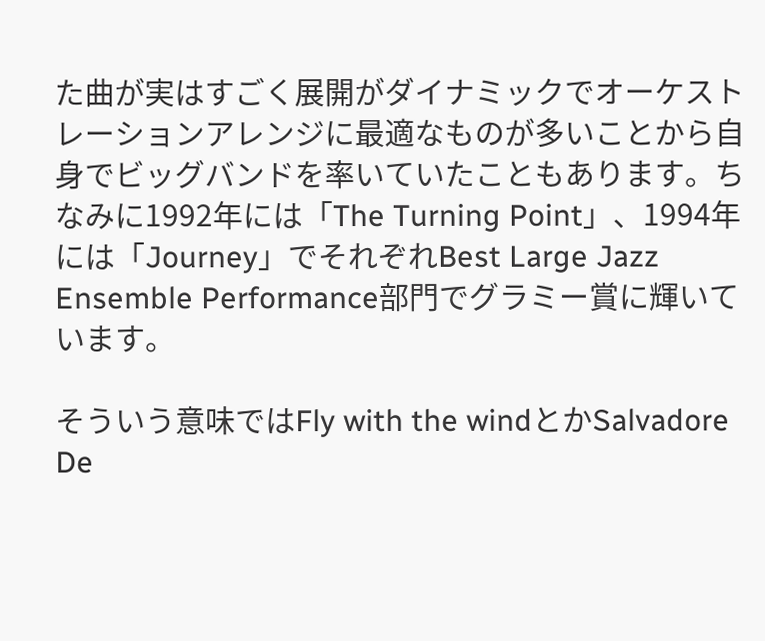た曲が実はすごく展開がダイナミックでオーケストレーションアレンジに最適なものが多いことから自身でビッグバンドを率いていたこともあります。ちなみに1992年には「The Turning Point」、1994年には「Journey」でそれぞれBest Large Jazz Ensemble Performance部門でグラミー賞に輝いています。

そういう意味ではFly with the windとかSalvadore De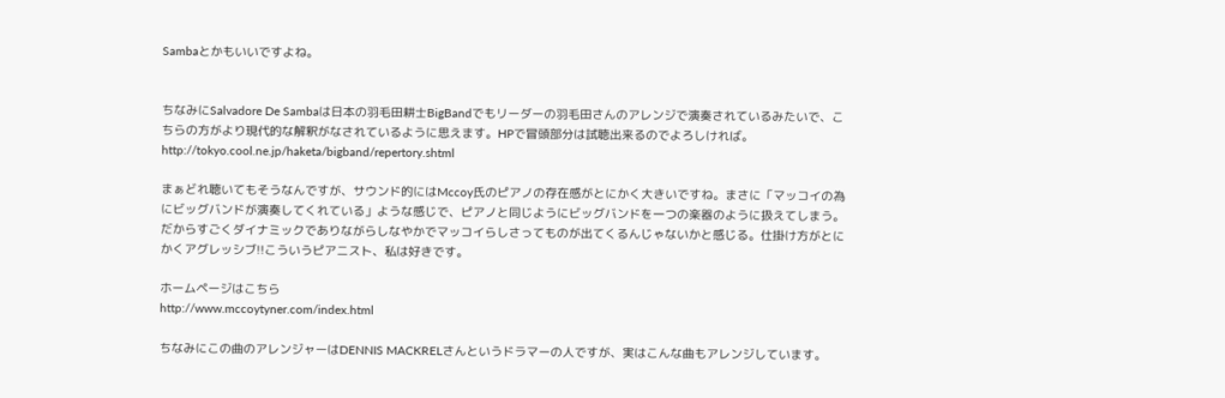Sambaとかもいいですよね。


ちなみにSalvadore De Sambaは日本の羽毛田耕士BigBandでもリーダーの羽毛田さんのアレンジで演奏されているみたいで、こちらの方がより現代的な解釈がなされているように思えます。HPで冒頭部分は試聴出来るのでよろしければ。
http://tokyo.cool.ne.jp/haketa/bigband/repertory.shtml

まぁどれ聴いてもそうなんですが、サウンド的にはMccoy氏のピアノの存在感がとにかく大きいですね。まさに「マッコイの為にビッグバンドが演奏してくれている」ような感じで、ピアノと同じようにビッグバンドを一つの楽器のように扱えてしまう。だからすごくダイナミックでありながらしなやかでマッコイらしさってものが出てくるんじゃないかと感じる。仕掛け方がとにかくアグレッシブ!!こういうピアニスト、私は好きです。

ホームページはこちら
http://www.mccoytyner.com/index.html

ちなみにこの曲のアレンジャーはDENNIS MACKRELさんというドラマーの人ですが、実はこんな曲もアレンジしています。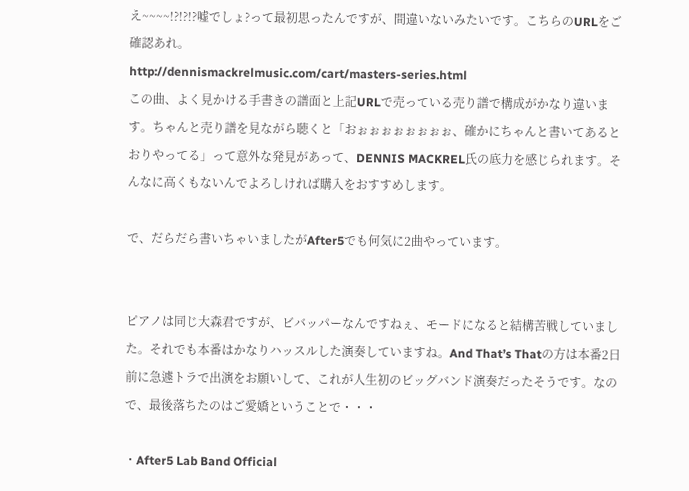え~~~~!?!?!?嘘でしょ?って最初思ったんですが、間違いないみたいです。こちらのURLをご確認あれ。
http://dennismackrelmusic.com/cart/masters-series.html
この曲、よく見かける手書きの譜面と上記URLで売っている売り譜で構成がかなり違います。ちゃんと売り譜を見ながら聴くと「おぉぉぉぉぉぉぉぉ、確かにちゃんと書いてあるとおりやってる」って意外な発見があって、DENNIS MACKREL氏の底力を感じられます。そんなに高くもないんでよろしければ購入をおすすめします。

で、だらだら書いちゃいましたがAfter5でも何気に2曲やっています。


ピアノは同じ大森君ですが、ビバッパーなんですねぇ、モードになると結構苦戦していました。それでも本番はかなりハッスルした演奏していますね。And That’s Thatの方は本番2日前に急遽トラで出演をお願いして、これが人生初のビッグバンド演奏だったそうです。なので、最後落ちたのはご愛嬌ということで・・・

・After5 Lab Band Official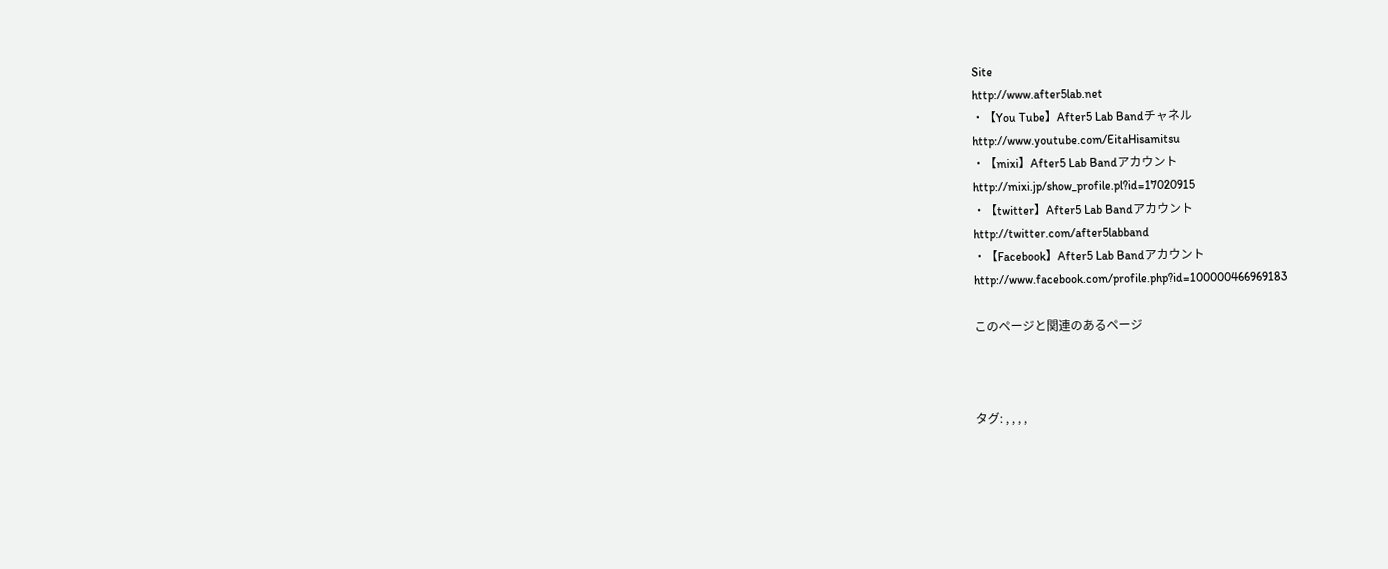Site
http://www.after5lab.net
・【You Tube】After5 Lab Bandチャネル
http://www.youtube.com/EitaHisamitsu
・【mixi】After5 Lab Bandアカウント
http://mixi.jp/show_profile.pl?id=17020915
・【twitter】After5 Lab Bandアカウント
http://twitter.com/after5labband
・【Facebook】After5 Lab Bandアカウント
http://www.facebook.com/profile.php?id=100000466969183

このページと関連のあるページ



タグ: , , , ,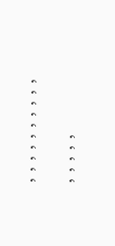, , , , , , , , , , , , , , ,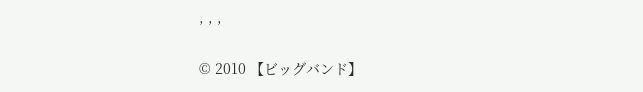, , ,

© 2010 【ビッグバンド】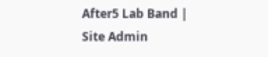After5 Lab Band | Site Admin